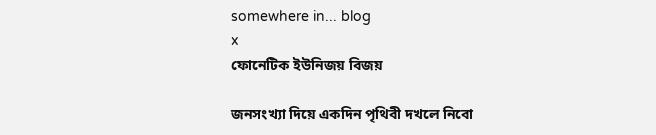somewhere in... blog
x
ফোনেটিক ইউনিজয় বিজয়

জনসংখ্যা দিয়ে একদিন পৃথিবী দখলে নিবো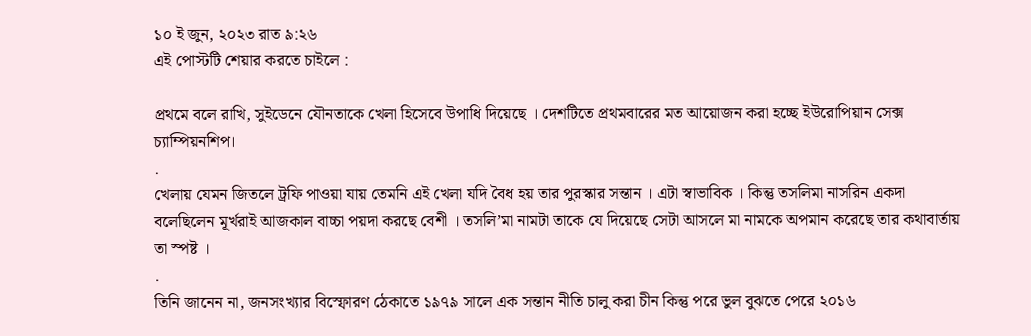১০ ই জুন, ২০২৩ রাত ৯:২৬
এই পোস্টটি শেয়ার করতে চাইলে :

প্রথমে বলে রাখি, সুইডেনে যৌনতাকে খেলা হিসেবে উপাধি দিয়েছে । দেশটিতে প্রথমবারের মত আয়োজন করা হচ্ছে ইউরোপিয়ান সেক্স চ্যাম্পিয়নশিপ।
.
খেলায় যেমন জিতলে ট্রফি পাওয়া যায় তেমনি এই খেলা যদি বৈধ হয় তার পুরস্কার সন্তান । এটা স্বাভাবিক । কিন্তু তসলিমা নাসরিন একদা বলেছিলেন মূর্খরাই আজকাল বাচ্চা পয়দা করছে বেশী । তসলি’মা নামটা তাকে যে দিয়েছে সেটা আসলে মা নামকে অপমান করেছে তার কথাবার্তায় তা স্পষ্ট ।
.
তিনি জানেন না, জনসংখ্যার বিস্ফোরণ ঠেকাতে ১৯৭৯ সালে এক সন্তান নীতি চালু করা চীন কিন্তু পরে ভুল বুঝতে পেরে ২০১৬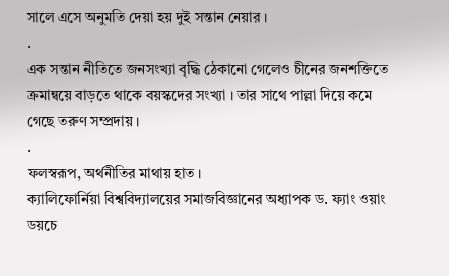সালে এসে অনুমতি দেয়া হয় দুই সন্তান নেয়ার ।
.
এক সন্তান নীতিতে জনসংখ্যা বৃদ্ধি ঠেকানো গেলেও চীনের জনশক্তিতে ক্রমান্বয়ে বাড়তে থাকে বয়স্কদের সংখ্যা । তার সাথে পাল্লা দিয়ে কমে গেছে তরুণ সম্প্রদায় ।
.
ফলস্বরূপ, অর্থনীতির মাথায় হাত ।
ক্যালিফোর্নিয়া বিশ্ববিদ্যালয়ের সমাজবিজ্ঞানের অধ্যাপক ড. ফ্যাং ওয়াং ডয়চে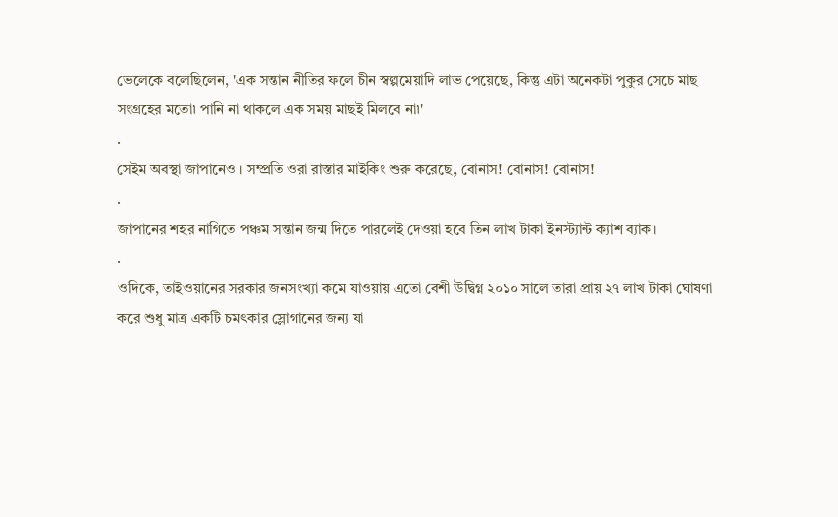ভেলেকে বলেছিলেন, 'এক সন্তান নীতির ফলে চীন স্বল্পমেয়াদি লাভ পেয়েছে, কিন্তু এটা অনেকটা পুকুর সেচে মাছ সংগ্রহের মতো৷ পানি না থাকলে এক সময় মাছই মিলবে না৷'
.
সেইম অবস্থা জাপানেও । সম্প্রতি ওরা রাস্তার মাইকিং শুরু করেছে, বোনাস! বোনাস! বোনাস!
.
জাপানের শহর নাগিতে পঞ্চম সন্তান জন্ম দিতে পারলেই দেওয়া হবে তিন লাখ টাকা ইনস্ট্যান্ট ক্যাশ ব্যাক।
.
ওদিকে, তাইওয়ানের সরকার জনসংখ্যা কমে যাওয়ায় এতো বেশী উদ্বিগ্ন ২০১০ সালে তারা প্রায় ২৭ লাখ টাকা ঘোষণা করে শুধু মাত্র একটি চমৎকার স্লোগানের জন্য যা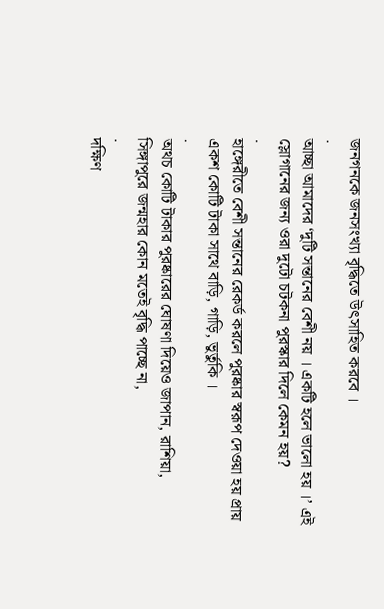জনগনকে জনসংখ্যা বৃদ্ধিতে উৎসাহিত করবে ।
.
আচ্ছা আমাদের ‘দুটি সন্তানের বেশী নয় । একটি হলে ভালো হয় ।’ এই স্লোগানের জন্য ওরা দুটো চটকনা পুরস্কার দিলে কেমন হয়?
.
হাঙ্গেরীতে বেশী সন্তানের রেকর্ড করলে পুরষ্কার স্বরূপ দেওয়া হয় প্রায় একশ কোটি টাকা সাথে বাড়ি, গাড়ি, ভুর্তুকি ।
.
অথচ কোটি টাকার পুরষ্কারের ঘোষণা দিয়েও জাপান, রাশিয়া, সিঙ্গাপুরে জন্মহার কোন মতেই বৃদ্ধি পাচ্ছে না,
.
দক্ষিণ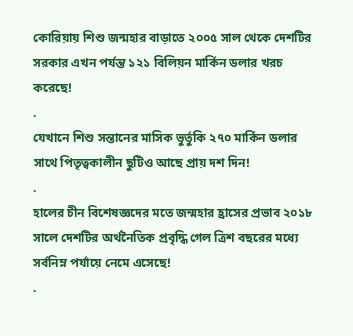কোরিয়ায় শিশু জন্মহার বাড়াতে ২০০৫ সাল থেকে দেশটির সরকার এখন পর্যন্ত ১২১ বিলিয়ন মার্কিন ডলার খরচ করেছে!
.
যেখানে শিশু সন্তানের মাসিক ভুর্তুকি ২৭০ মার্কিন ডলার সাথে পিতৃত্বকালীন ছুটিও আছে প্রায় দশ দিন!
.
হালের চীন বিশেষজ্ঞদের মতে জন্মহার হ্রাসের প্রভাব ২০১৮ সালে দেশটির অর্থনৈতিক প্রবৃদ্ধি গেল ত্রিশ বছরের মধ্যে সর্বনিম্ন পর্যায়ে নেমে এসেছে!
.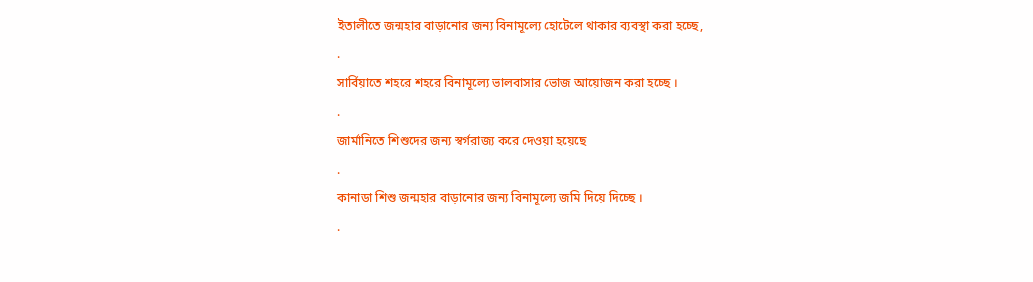ইতালীতে জন্মহার বাড়ানোর জন্য বিনামূল্যে হোটেলে থাকার ব্যবস্থা করা হচ্ছে,
.
সার্বিয়াতে শহরে শহরে বিনামূল্যে ভালবাসার ভোজ আয়োজন করা হচ্ছে ।
.
জার্মানিতে শিশুদের জন্য স্বর্গরাজ্য করে দেওয়া হয়েছে
.
কানাডা শিশু জন্মহার বাড়ানোর জন্য বিনামূল্যে জমি দিয়ে দিচ্ছে ।
.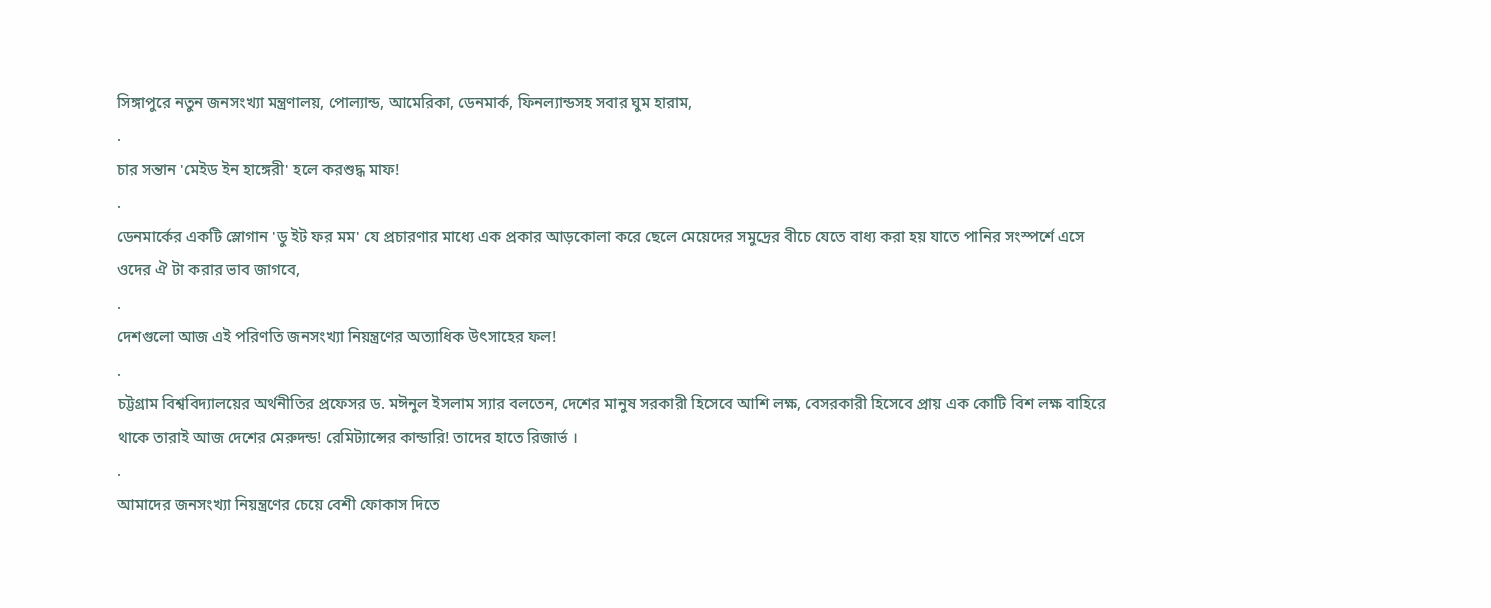সিঙ্গাপুরে নতুন জনসংখ্যা মন্ত্রণালয়, পোল্যান্ড, আমেরিকা, ডেনমার্ক, ফিনল্যান্ডসহ সবার ঘুম হারাম,
.
চার সন্তান 'মেইড ইন হাঙ্গেরী' হলে করশুদ্ধ মাফ!
.
ডেনমার্কের একটি স্লোগান 'ডু ইট ফর মম' যে প্রচারণার মাধ্যে এক প্রকার আড়কোলা করে ছেলে মেয়েদের সমুদ্রের বীচে যেতে বাধ্য করা হয় যাতে পানির সংস্পর্শে এসে ওদের ঐ টা করার ভাব জাগবে,
.
দেশগুলো আজ এই পরিণতি জনসংখ্যা নিয়ন্ত্রণের অত্যাধিক উৎসাহের ফল!
.
চট্টগ্রাম বিশ্ববিদ্যালয়ের অর্থনীতির প্রফেসর ড. মঈনুল ইসলাম স্যার বলতেন, দেশের মানুষ সরকারী হিসেবে আশি লক্ষ, বেসরকারী হিসেবে প্রায় এক কোটি বিশ লক্ষ বাহিরে থাকে তারাই আজ দেশের মেরুদন্ড! রেমিট্যান্সের কান্ডারি! তাদের হাতে রিজার্ভ ।
.
আমাদের জনসংখ্যা নিয়ন্ত্রণের চেয়ে বেশী ফোকাস দিতে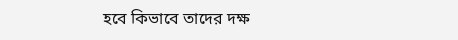হবে কিভাবে তাদের দক্ষ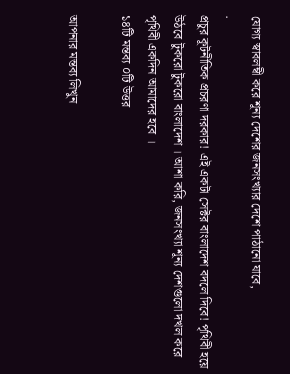যোগ্য স্বাবলম্বী করে শূন্য দেশের জনসংখ্যার দেশে পাঠানো যাবে,
.
প্রচুর কূটনীতিক প্রচরণা দরকার! এই একটা সেক্টর বাংলাদেশ বদলে দিবে! পৃথিবী হয়ে উঠবে টুকরো টুকরো বাংলাদেশ । আশা করি, জনসংখ্যা শূন্য দেশগুলো দখল করে পৃথিবী একদিন আমাদের হবে ।
১৪টি মন্তব্য ০টি উত্তর

আপনার মন্তব্য লিখুন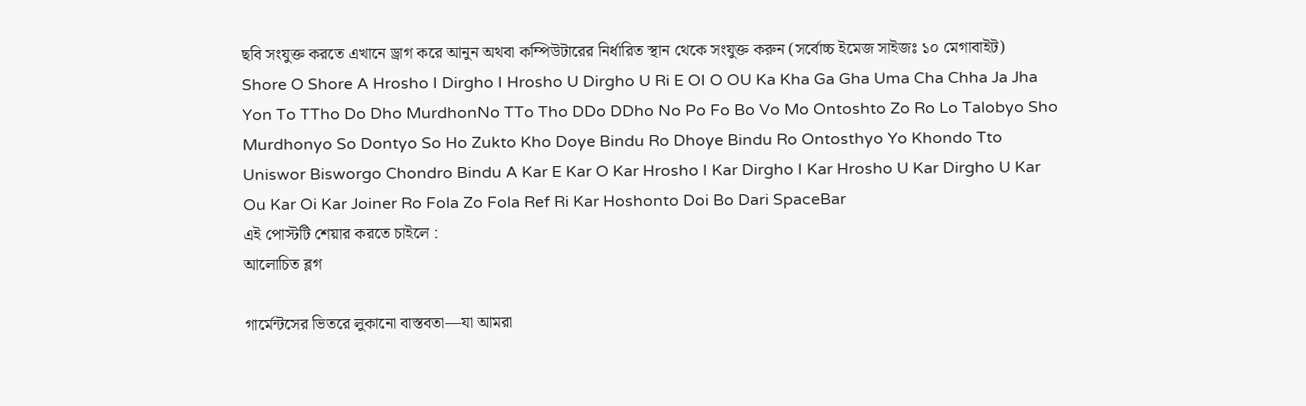ছবি সংযুক্ত করতে এখানে ড্রাগ করে আনুন অথবা কম্পিউটারের নির্ধারিত স্থান থেকে সংযুক্ত করুন (সর্বোচ্চ ইমেজ সাইজঃ ১০ মেগাবাইট)
Shore O Shore A Hrosho I Dirgho I Hrosho U Dirgho U Ri E OI O OU Ka Kha Ga Gha Uma Cha Chha Ja Jha Yon To TTho Do Dho MurdhonNo TTo Tho DDo DDho No Po Fo Bo Vo Mo Ontoshto Zo Ro Lo Talobyo Sho Murdhonyo So Dontyo So Ho Zukto Kho Doye Bindu Ro Dhoye Bindu Ro Ontosthyo Yo Khondo Tto Uniswor Bisworgo Chondro Bindu A Kar E Kar O Kar Hrosho I Kar Dirgho I Kar Hrosho U Kar Dirgho U Kar Ou Kar Oi Kar Joiner Ro Fola Zo Fola Ref Ri Kar Hoshonto Doi Bo Dari SpaceBar
এই পোস্টটি শেয়ার করতে চাইলে :
আলোচিত ব্লগ

গার্মেন্টসের ভিতরে লুকানো বাস্তবতা—যা আমরা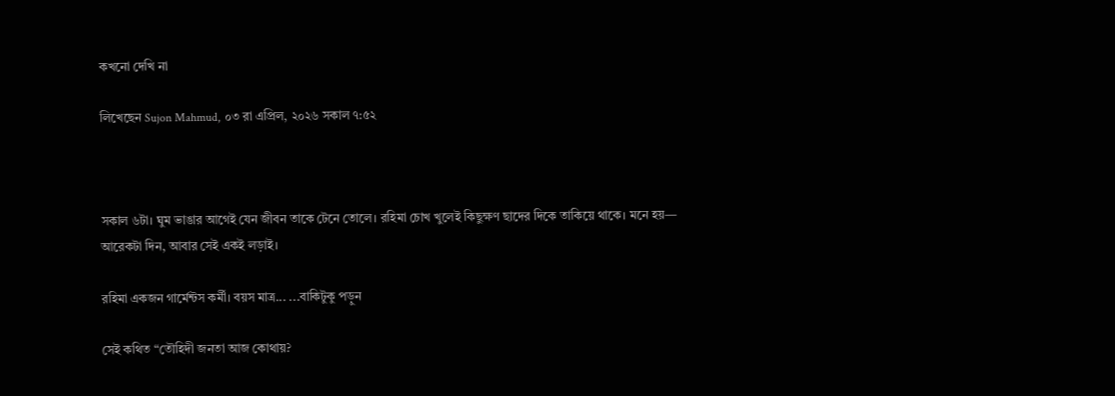কখনো দেখি না

লিখেছেন Sujon Mahmud, ০৩ রা এপ্রিল, ২০২৬ সকাল ৭:৫২



সকাল ৬টা। ঘুম ভাঙার আগেই যেন জীবন তাকে টেনে তোলে। রহিমা চোখ খুলেই কিছুক্ষণ ছাদের দিকে তাকিয়ে থাকে। মনে হয়—
আরেকটা দিন, আবার সেই একই লড়াই।

রহিমা একজন গার্মেন্টস কর্মী। বয়স মাত্র... ...বাকিটুকু পড়ুন

সেই কথিত “তৌহিদী জনতা আজ কোথায়?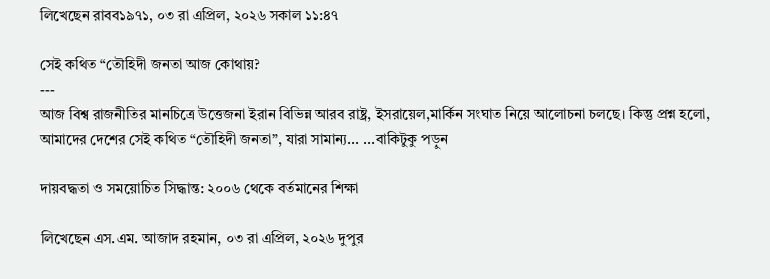লিখেছেন রাবব১৯৭১, ০৩ রা এপ্রিল, ২০২৬ সকাল ১১:৪৭

সেই কথিত “তৌহিদী জনতা আজ কোথায়?
---
আজ বিশ্ব রাজনীতির মানচিত্রে উত্তেজনা ইরান বিভিন্ন আরব রাষ্ট্র, ইসরায়েল,মার্কিন সংঘাত নিয়ে আলোচনা চলছে। কিন্তু প্রশ্ন হলো, আমাদের দেশের সেই কথিত “তৌহিদী জনতা”, যারা সামান্য... ...বাকিটুকু পড়ুন

দায়বদ্ধতা ও সময়োচিত সিদ্ধান্ত: ২০০৬ থেকে বর্তমানের শিক্ষা

লিখেছেন এস.এম. আজাদ রহমান, ০৩ রা এপ্রিল, ২০২৬ দুপুর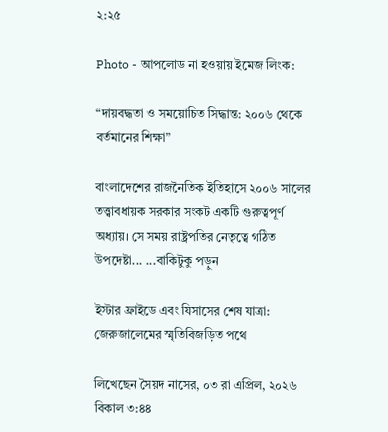২:২৫

Photo - আপলোড না হওয়ায় ইমেজ লিংক:

“দায়বদ্ধতা ও সময়োচিত সিদ্ধান্ত: ২০০৬ থেকে বর্তমানের শিক্ষা”

বাংলাদেশের রাজনৈতিক ইতিহাসে ২০০৬ সালের তত্ত্বাবধায়ক সরকার সংকট একটি গুরুত্বপূর্ণ অধ্যায়। সে সময় রাষ্ট্রপতির নেতৃত্বে গঠিত উপদেষ্টা... ...বাকিটুকু পড়ুন

ইস্টার ফ্রাইডে এবং যিসাসের শেষ যাত্রা: জেরুজালেমের স্মৃতিবিজড়িত পথে

লিখেছেন সৈয়দ নাসের, ০৩ রা এপ্রিল, ২০২৬ বিকাল ৩:৪৪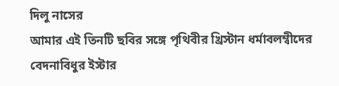দিলু নাসের
আমার এই তিনটি ছবির সঙ্গে পৃথিবীর খ্রিস্টান ধর্মাবলম্বীদের বেদনাবিধুর ইস্টার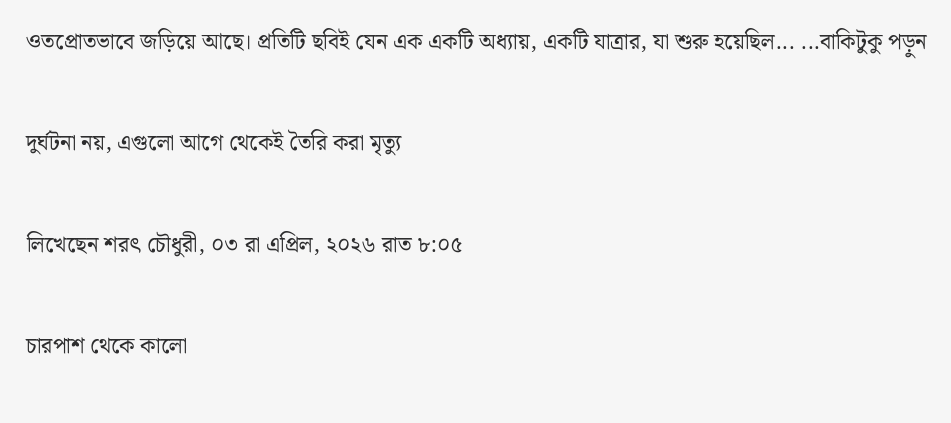ওতপ্রোতভাবে জড়িয়ে আছে। প্রতিটি ছবিই যেন এক একটি অধ্যায়, একটি যাত্রার, যা শুরু হয়েছিল... ...বাকিটুকু পড়ুন

দুর্ঘটনা নয়, এগুলো আগে থেকেই তৈরি করা মৃত্যু

লিখেছেন শরৎ চৌধুরী, ০৩ রা এপ্রিল, ২০২৬ রাত ৮:০৫

চারপাশ থেকে কালো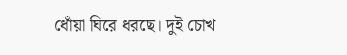ধোঁয়া ঘিরে ধরছে। দুই চোখ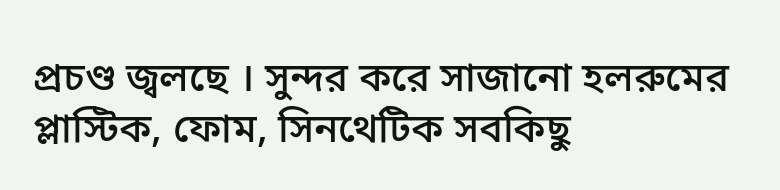প্রচণ্ড জ্বলছে । সুন্দর করে সাজানো হলরুমের প্লাস্টিক, ফোম, সিনথেটিক সবকিছু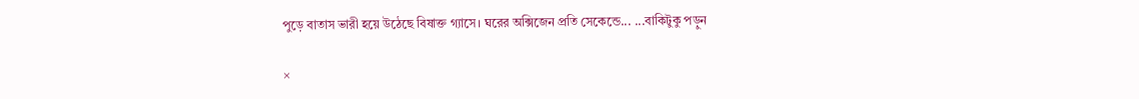পুড়ে বাতাস ভারী হয়ে উঠেছে বিষাক্ত গ্যাসে। ঘরের অক্সিজেন প্রতি সেকেন্ডে... ...বাকিটুকু পড়ুন

×